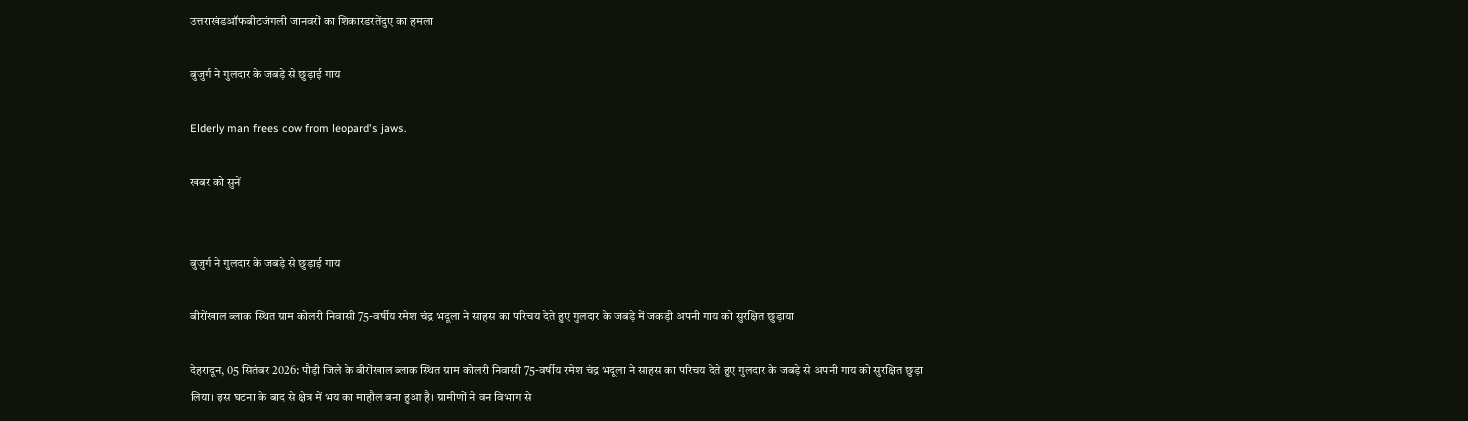उत्तराखंडऑफबीटजंगली जानवरों का शिकारडरतेंदुए का हमला

बुजुर्ग ने गुलदार के जबड़े से छुड़ाई गाय

Elderly man frees cow from leopard's jaws.

खबर को सुनें


बुजुर्ग ने गुलदार के जबड़े से छुड़ाई गाय

बीरोंखाल ब्लाक स्थित ग्राम कोलरी निवासी 75-वर्षीय रमेश चंद्र भदूला ने साहस का परिचय देते हुए गुलदार के जबड़े में जकड़ी अपनी गाय को सुरक्षित छुड़ाया

देहरादून, 05 सितंबर 2026: पौड़ी जिले के बीरोंखाल ब्लाक स्थित ग्राम कोलरी निवासी 75-वर्षीय रमेश चंद्र भदूला ने साहस का परिचय देते हुए गुलदार के जबड़े से अपनी गाय को सुरक्षित छुड़ा लिया। इस घटना के बाद से क्षेत्र में भय का माहौल बना हुआ है। ग्रामीणों ने वन विभाग से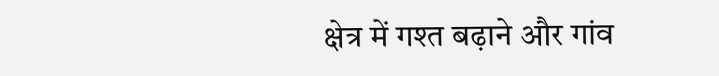क्षेत्र में गश्त बढ़ाने और गांव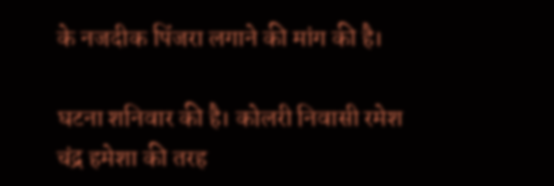के नजदीक पिंजरा लगाने की मांग की है।

घटना शनिवार की है। कोलरी निवासी रमेश चंद्र हमेशा की तरह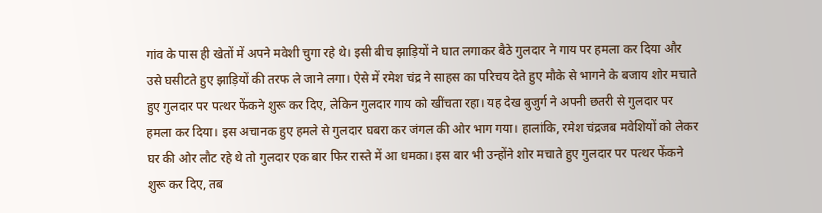गांव के पास ही खेतों में अपने मवेशी चुगा रहे थे। इसी बीच झाड़ियों ने घात लगाकर बैठे गुलदार ने गाय पर हमला कर दिया और उसे घसीटते हुए झाड़ियों की तरफ ले जाने लगा। ऐसे में रमेश चंद्र ने साहस का परिचय देते हुए मौके से भागने के बजाय शोर मचाते हुए गुलदार पर पत्थर फेंकने शुरू कर दिए, लेकिन गुलदार गाय को खींचता रहा। यह देख बुजुर्ग ने अपनी छतरी से गुलदार पर हमला कर दिया। इस अचानक हुए हमले से गुलदार घबरा कर जंगल की ओर भाग गया। हालांकि, रमेश चंद्रजब मवेशियों को लेकर घर की ओर लौट रहे थे तो गुलदार एक बार फिर रास्ते में आ धमका। इस बार भी उन्होंने शोर मचाते हुए गुलदार पर पत्थर फेंकने शुरू कर दिए, तब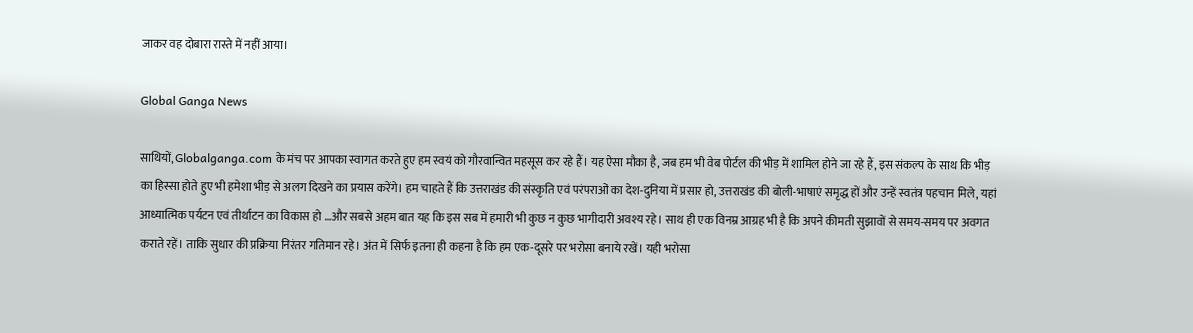जाकर वह दोबारा रास्ते में नहीं आया।

Global Ganga News

साथियों, Globalganga.com के मंच पर आपका स्वागत करते हुए हम स्वयं को गौरवान्वित महसूस कर रहे हैं। यह ऐसा मौका है, जब हम भी वेब पोर्टल की भीड़ में शामिल होने जा रहे हैं, इस संकल्प के साथ कि भीड़ का हिस्सा होते हुए भी हमेशा भीड़ से अलग दिखने का प्रयास करेंगे। हम चाहते हैं कि उत्तराखंड की संस्कृति एवं परंपराओं का देश-दुनिया में प्रसार हो, उत्तराखंड की बोली-भाषाएं समृद्ध हों और उन्हें स्वतंत्र पहचान मिले, यहां आध्यात्मिक पर्यटन एवं तीर्थाटन का विकास हो …और सबसे अहम बात यह कि इस सब में हमारी भी कुछ न कुछ भागीदारी अवश्य रहे। साथ ही एक विनम्र आग्रह भी है कि अपने कीमती सुझावों से समय-समय पर अवगत कराते रहें। ताकि सुधार की प्रक्रिया निरंतर गतिमान रहे। अंत में सिर्फ इतना ही कहना है कि हम एक-दूसरे पर भरोसा बनाये रखें। यही भरोसा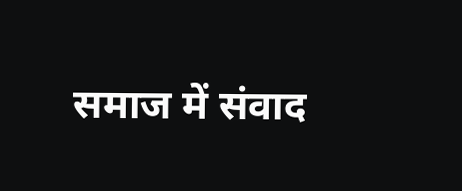समाज में संवाद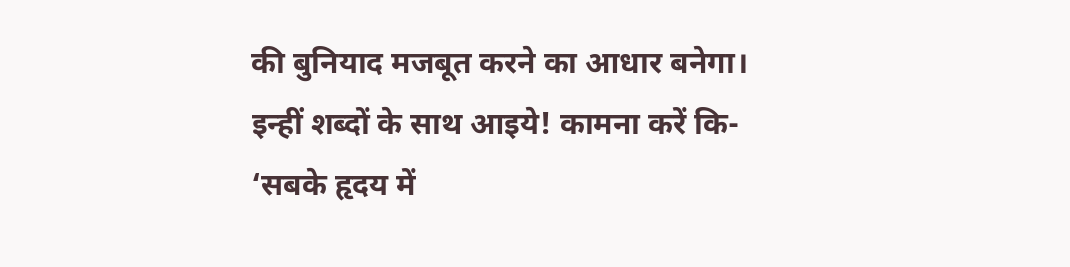की बुनियाद मजबूत करने का आधार बनेगा। इन्हीं शब्दों के साथ आइये! कामना करें कि- ‘सबके हृदय में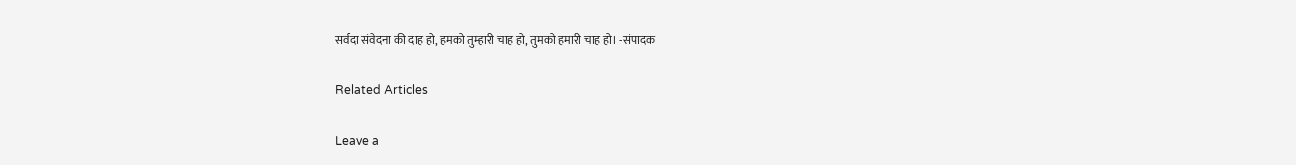सर्वदा संवेदना की दाह हो, हमको तुम्हारी चाह हो, तुमको हमारी चाह हो। -संपादक

Related Articles

Leave a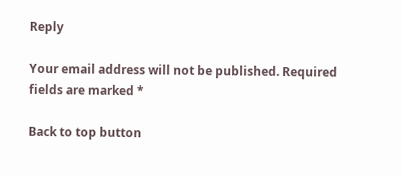Reply

Your email address will not be published. Required fields are marked *

Back to top button